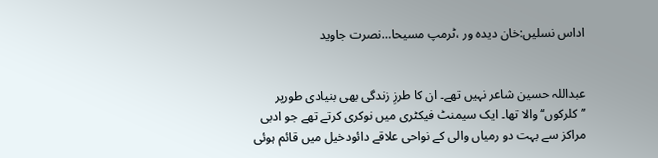اداس نسلیں:خان دیدہ ور ،ٹرمپ مسیحا…نصرت جاوید


عبداللہ حسین شاعر نہیں تھے۔ ان کا طرزِ زندگی بھی بنیادی طورپر ’’کلرکوں‘‘ والا تھا۔ ایک سیمنٹ فیکٹری میں نوکری کرتے تھے جو ادبی مراکز سے بہت دو رمیاں والی کے نواحی علاقے دائودخیل میں قائم ہوئی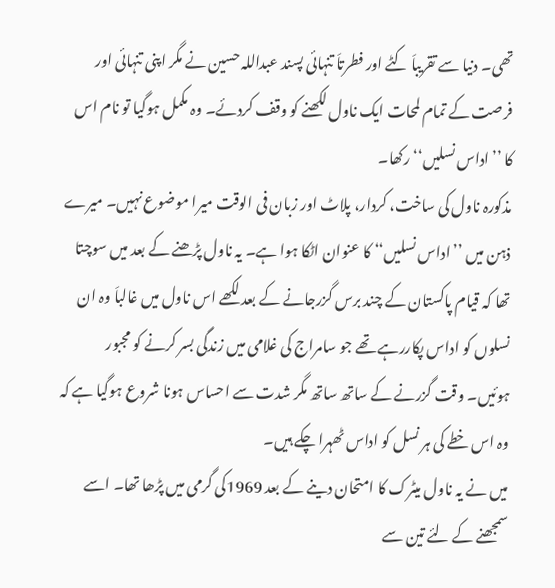تھی۔ دنیا سے تقریباَ کٹے اور فطرتاَ تنہائی پسند عبداللہ حسین نے مگر اپنی تنہائی اور فرصت کے تمام لمحات ایک ناول لکھنے کو وقف کردئے۔ وہ مکمل ہوگیا تو نام اس کا ’’اداس نسلیں‘‘ رکھا۔
مذکورہ ناول کی ساخت، کردار، پلاٹ اور زبان فی الوقت میرا موضوع نہیں۔ میرے ذہن میں ’’اداس نسلیں‘‘ کا عنوان اٹکا ہوا ہے۔ یہ ناول پڑھنے کے بعد میں سوچتا تھا کہ قیام پاکستان کے چند برس گزرجانے کے بعد لکھے اس ناول میں غالباَ وہ ان نسلوں کو اداس پکاررہے تھے جو سامراج کی غلامی میں زندگی بسر کرنے کو مجبور ہوئیں۔ وقت گزرنے کے ساتھ ساتھ مگر شدت سے احساس ہونا شروع ہوگیا ہے کہ وہ اس خطے کی ہر نسل کو اداس ٹھہرا چکے ہیں۔
میں نے یہ ناول میٹرک کا امتحان دینے کے بعد 1969کی گرمی میں پڑھا تھا۔ اسے سمجھنے کے لئے تین سے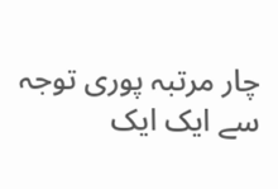چار مرتبہ پوری توجہ سے ایک ایک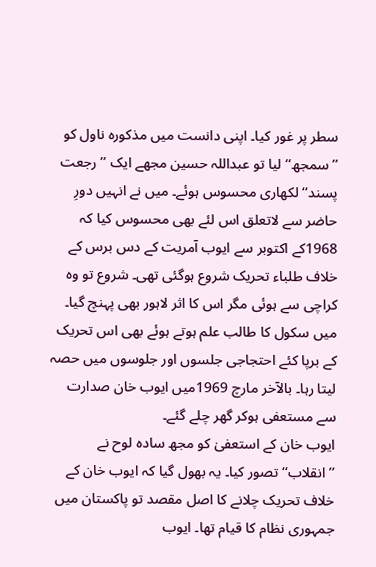سطر پر غور کیا۔ اپنی دانست میں مذکورہ ناول کو ’’سمجھ‘‘ لیا تو عبداللہ حسین مجھے ایک ’’رجعت پسند‘‘ لکھاری محسوس ہوئے۔ میں نے انہیں دورِ حاضر سے لاتعلق اس لئے بھی محسوس کیا کہ 1968کے اکتوبر سے ایوب آمریت کے دس برس کے خلاف طلباء تحریک شروع ہوگئی تھی۔ شروع تو وہ کراچی سے ہوئی مگر اس کا اثر لاہور بھی پہنچ گیا۔ میں سکول کا طالب علم ہوتے ہوئے بھی اس تحریک کے برپا کئے احتجاجی جلسوں اور جلوسوں میں حصہ لیتا رہا۔ بالآخر مارچ 1969میں ایوب خان صدارت سے مستعفی ہوکر گھر چلے گئے۔
ایوب خان کے استعفیٰ کو مجھ سادہ لوح نے ’’انقلاب‘‘ تصور کیا۔ یہ بھول گیا کہ ایوب خان کے خلاف تحریک چلانے کا اصل مقصد تو پاکستان میں جمہوری نظام کا قیام تھا۔ ایوب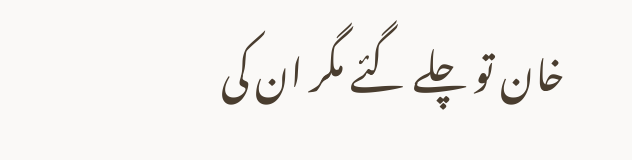خان تو چلے گئے مگر ان کی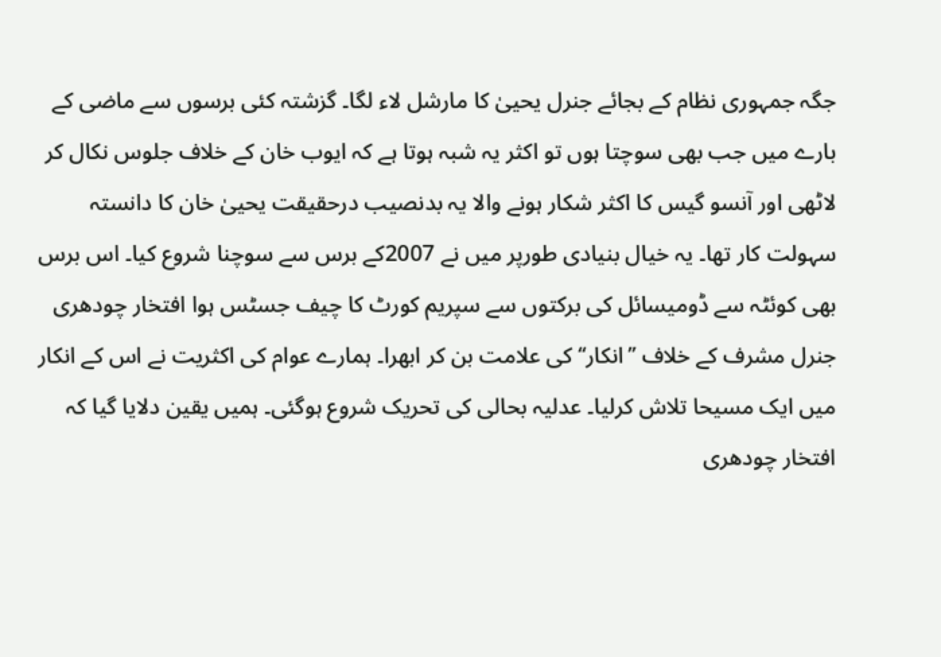جگہ جمہوری نظام کے بجائے جنرل یحییٰ کا مارشل لاء لگا۔ گزشتہ کئی برسوں سے ماضی کے بارے میں جب بھی سوچتا ہوں تو اکثر یہ شبہ ہوتا ہے کہ ایوب خان کے خلاف جلوس نکال کر لاٹھی اور آنسو گیس کا اکثر شکار ہونے والا یہ بدنصیب درحقیقت یحییٰ خان کا دانستہ سہولت کار تھا۔ یہ خیال بنیادی طورپر میں نے 2007کے برس سے سوچنا شروع کیا۔ اس برس بھی کوئٹہ سے ڈومیسائل کی برکتوں سے سپریم کورٹ کا چیف جسٹس ہوا افتخار چودھری جنرل مشرف کے خلاف ’’انکار‘‘ کی علامت بن کر ابھرا۔ ہمارے عوام کی اکثریت نے اس کے انکار میں ایک مسیحا تلاش کرلیا۔ عدلیہ بحالی کی تحریک شروع ہوگئی۔ ہمیں یقین دلایا گیا کہ افتخار چودھری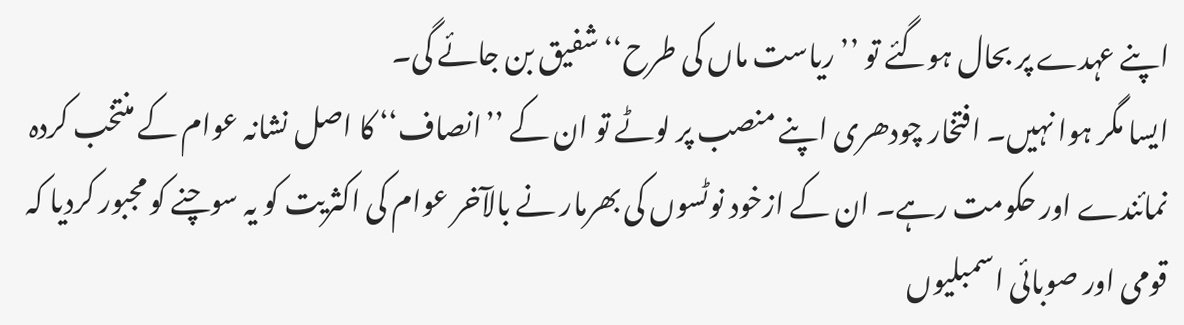اپنے عہدے پر بحال ہوگئے تو ’’ریاست ماں کی طرح‘‘ شفیق بن جائے گی۔
ایسا مگر ہوا نہیں۔ افتخار چودھری اپنے منصب پر لوٹے تو ان کے ’’انصاف‘‘ کا اصل نشانہ عوام کے منتخب کردہ نمائندے اور حکومت رہے۔ ان کے ازخود نوٹسوں کی بھرمار نے بالآخر عوام کی اکثریت کو یہ سوچنے کو مجبور کردیا کہ قومی اور صوبائی اسمبلیوں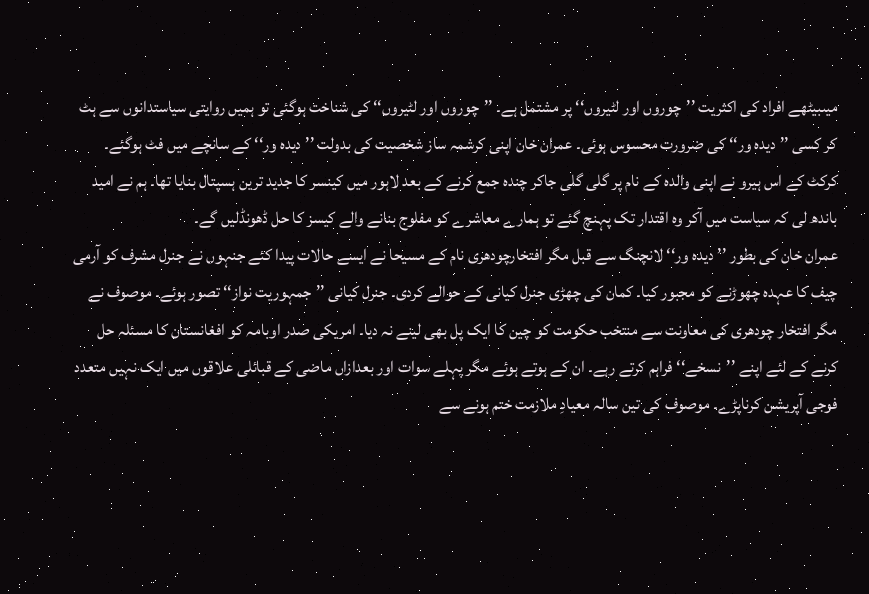میںبیٹھے افراد کی اکثریت ’’چوروں اور لٹیروں‘‘ پر مشتمل ہے۔ ’’چوروں اور لٹیروں‘‘ کی شناخت ہوگئی تو ہمیں روایتی سیاستدانوں سے ہٹ کر کسی ’’دیدہ ور‘‘ کی ضرورت محسوس ہوئی۔ عمران خان اپنی کرشمہ ساز شخصیت کی بدولت ’’دیدہ ور‘‘ کے سانچے میں فٹ ہوگئے۔ کرکٹ کے اس ہیرو نے اپنی والدہ کے نام پر گلی گلی جاکر چندہ جمع کرنے کے بعد لاہور میں کینسر کا جدید ترین ہسپتال بنایا تھا۔ ہم نے امید باندھ لی کہ سیاست میں آکر وہ اقتدار تک پہنچ گئے تو ہمارے معاشرے کو مفلوج بنانے والے کیسز کا حل ڈھونڈلیں گے۔
عمران خان کی بطور ’’دیدہ ور‘‘ لانچنگ سے قبل مگر افتخارچودھری نام کے مسیحا نے ایسے حالات پیدا کئے جنہوں نے جنرل مشرف کو آرمی چیف کا عہدہ چھوڑنے کو مجبور کیا۔ کمان کی چھڑی جنرل کیانی کے حوالے کردی۔ جنرل کیانی ’’جمہوریت نواز‘‘ تصور ہوئے۔ موصوف نے مگر افتخار چودھری کی معاونت سے منتخب حکومت کو چین کا ایک پل بھی لینے نہ دیا۔ امریکی صدر اوبامہ کو افغانستان کا مسئلہ حل کرنے کے لئے اپنے ’’نسخے‘‘ فراہم کرتے رہے۔ ان کے ہوتے ہوئے مگر پہلے سوات اور بعدازاں ماضی کے قبائلی علاقوں میں ایک نہیں متعدد فوجی آپریشن کرناپڑے۔ موصوف کی تین سالہ معیادِ ملازمت ختم ہونے سے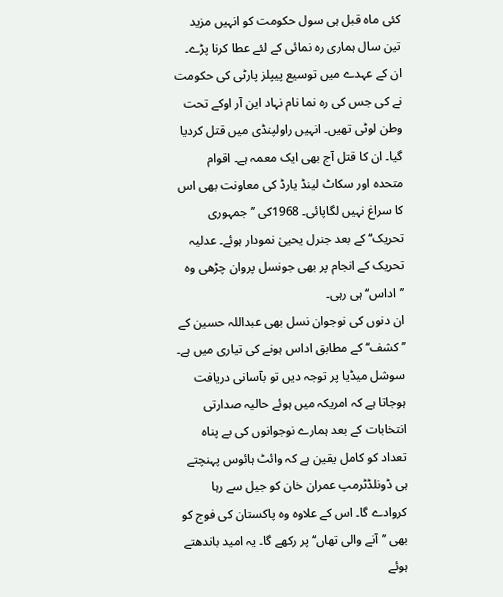کئی ماہ قبل ہی سول حکومت کو انہیں مزید تین سال ہماری رہ نمائی کے لئے عطا کرنا پڑے۔ ان کے عہدے میں توسیع پیپلز پارٹی کی حکومت نے کی جس کی رہ نما نام نہاد این آر اوکے تحت وطن لوٹی تھیں۔ انہیں راولپنڈی میں قتل کردیا گیا۔ ان کا قتل آج بھی ایک معمہ ہے۔ اقوام متحدہ اور سکاٹ لینڈ یارڈ کی معاونت بھی اس کا سراغ نہیں لگاپائی۔ 1968کی ’’جمہوری تحریک‘‘ کے بعد جنرل یحییٰ نمودار ہوئے۔ عدلیہ تحریک کے انجام پر بھی جونسل پروان چڑھی وہ ’’اداس‘‘ ہی رہی۔
ان دنوں کی نوجوان نسل بھی عبداللہ حسین کے ’’کشف‘‘ کے مطابق اداس ہونے کی تیاری میں ہے۔ سوشل میڈیا پر توجہ دیں تو بآسانی دریافت ہوجاتا ہے کہ امریکہ میں ہوئے حالیہ صدارتی انتخابات کے بعد ہمارے نوجوانوں کی بے پناہ تعداد کو کامل یقین ہے کہ وائٹ ہائوس پہنچتے ہی ڈونلڈٹرمپ عمران خان کو جیل سے رہا کروادے گا۔ اس کے علاوہ وہ پاکستان کی فوج کو بھی ’’آنے والی تھاں‘‘ پر رکھے گا۔ یہ امید باندھتے ہوئے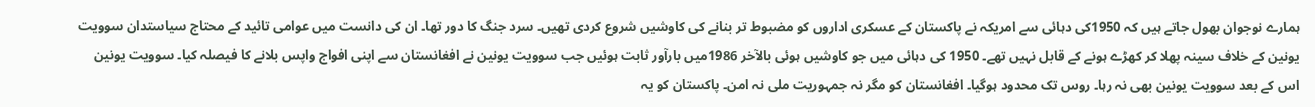ہمارے نوجوان بھول جاتے ہیں کہ 1950کی دہائی سے امریکہ نے پاکستان کے عسکری اداروں کو مضبوط تر بنانے کی کاوشیں شروع کردی تھیں۔ سرد جنگ کا دور تھا۔ ان کی دانست میں عوامی تائید کے محتاج سیاستدان سوویت یونین کے خلاف سینہ پھلا کر کھڑے ہونے کے قابل نہیں تھے۔ 1950 کی دہائی میں جو کاوشیں ہوئی بالآخر 1986میں بارآور ثابت ہوئیں جب سوویت یونین نے افغانستان سے اپنی افواج واپس بلانے کا فیصلہ کیا۔ سوویت یونین اس کے بعد سوویت یونین بھی نہ رہا۔ روس تک محدود ہوگیا۔ افغانستان کو مگر نہ جمہوریت ملی نہ امن۔ پاکستان کو یہ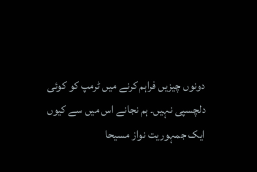دونوں چیزیں فراہم کرنے میں ٹرمپ کو کوئی دلچسپی نہیں۔ ہم نجانے اس میں سے کیوں ایک جمہوریت نواز مسیحا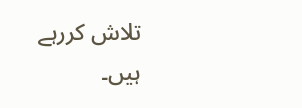تلاش کررہے ہیں۔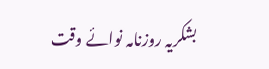بشکریہ روزنامہ نوائے وقت